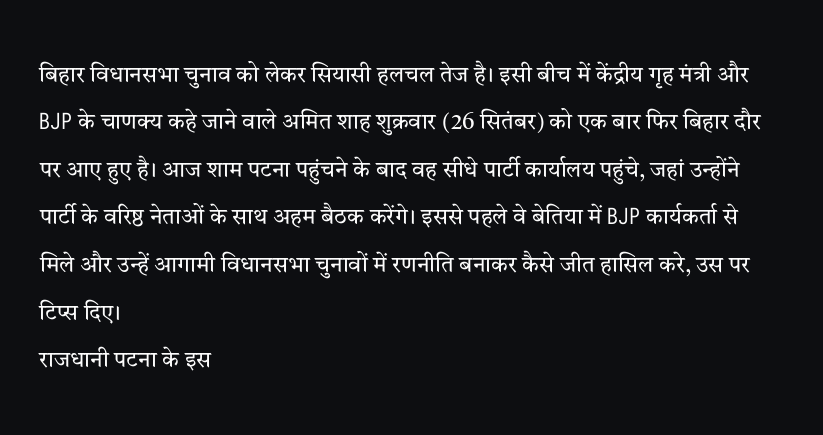बिहार विधानसभा चुनाव को लेकर सियासी हलचल तेज है। इसी बीच में केंद्रीय गृह मंत्री और BJP के चाणक्य कहे जाने वाले अमित शाह शुक्रवार (26 सितंबर) को एक बार फिर बिहार दौर पर आए हुए है। आज शाम पटना पहुंचने के बाद वह सीधे पार्टी कार्यालय पहुंचे, जहां उन्होंने पार्टी के वरिष्ठ नेताओं के साथ अहम बैठक करेंगे। इससे पहले वे बेतिया में BJP कार्यकर्ता से मिले और उन्हें आगामी विधानसभा चुनावों में रणनीति बनाकर कैसे जीत हासिल करे, उस पर टिप्स दिए।
राजधानी पटना के इस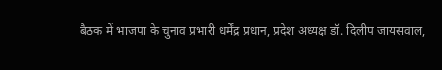बैठक में भाजपा के चुनाव प्रभारी धर्मेंद्र प्रधान, प्रदेश अध्यक्ष डॉ. दिलीप जायसवाल,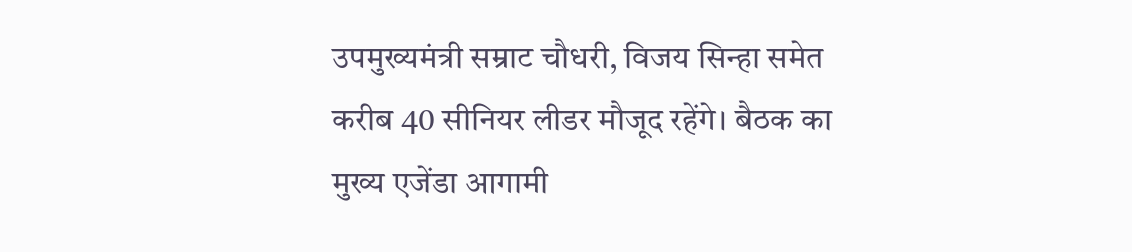उपमुख्यमंत्री सम्राट चौधरी, विजय सिन्हा समेत करीब 40 सीनियर लीडर मौजूद रहेंगे। बैठक का मुख्य एजेंडा आगामी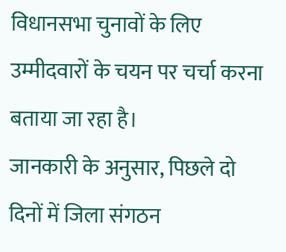विधानसभा चुनावों के लिए उम्मीदवारों के चयन पर चर्चा करना बताया जा रहा है।
जानकारी के अनुसार, पिछले दो दिनों में जिला संगठन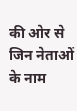की ओर से जिन नेताओं के नाम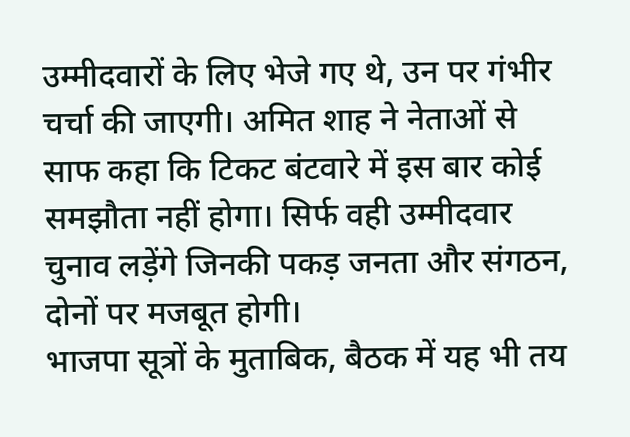उम्मीदवारों के लिए भेजे गए थे, उन पर गंभीर चर्चा की जाएगी। अमित शाह ने नेताओं से साफ कहा कि टिकट बंटवारे में इस बार कोई समझौता नहीं होगा। सिर्फ वही उम्मीदवार चुनाव लड़ेंगे जिनकी पकड़ जनता और संगठन, दोनों पर मजबूत होगी।
भाजपा सूत्रों के मुताबिक, बैठक में यह भी तय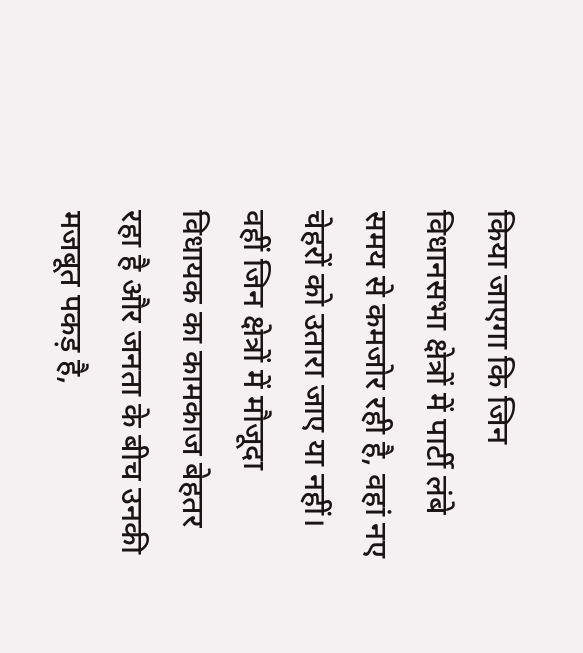किया जाएगा कि जिन विधानसभा क्षेत्रों में पार्टी लंबे समय से कमजोर रही है, वहां नए चेहरों को उतारा जाए या नहीं। वहीं जिन क्षेत्रों में मौजूदा विधायक का कामकाज बेहतर रहा है और जनता के बीच उनकी मजबूत पकड़ है,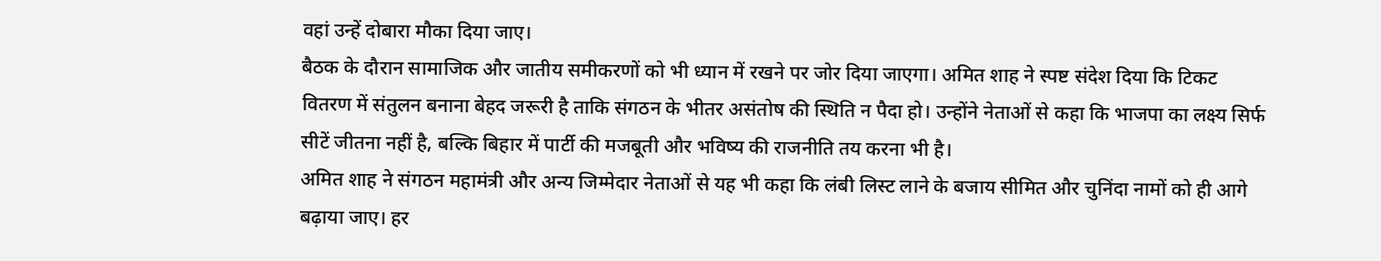वहां उन्हें दोबारा मौका दिया जाए।
बैठक के दौरान सामाजिक और जातीय समीकरणों को भी ध्यान में रखने पर जोर दिया जाएगा। अमित शाह ने स्पष्ट संदेश दिया कि टिकट वितरण में संतुलन बनाना बेहद जरूरी है ताकि संगठन के भीतर असंतोष की स्थिति न पैदा हो। उन्होंने नेताओं से कहा कि भाजपा का लक्ष्य सिर्फ सीटें जीतना नहीं है, बल्कि बिहार में पार्टी की मजबूती और भविष्य की राजनीति तय करना भी है।
अमित शाह ने संगठन महामंत्री और अन्य जिम्मेदार नेताओं से यह भी कहा कि लंबी लिस्ट लाने के बजाय सीमित और चुनिंदा नामों को ही आगे बढ़ाया जाए। हर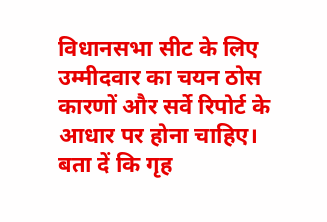विधानसभा सीट के लिए उम्मीदवार का चयन ठोस कारणों और सर्वे रिपोर्ट के आधार पर होना चाहिए।
बता दें कि गृह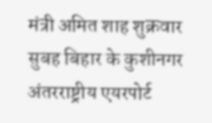मंत्री अमित शाह शुक्रवार सुबह बिहार के कुशीनगर अंतरराष्ट्रीय एयरपोर्ट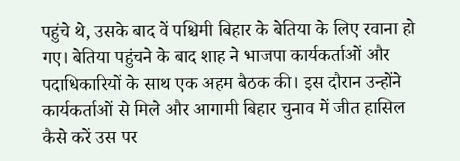पहुंचे थे, उसके बाद वें पश्चिमी बिहार के बेतिया के लिए रवाना हो गए। बेतिया पहुंचने के बाद शाह ने भाजपा कार्यकर्ताओं और पदाधिकारियों के साथ एक अहम बैठक की। इस दौरान उन्होंने कार्यकर्ताओं से मिले और आगामी बिहार चुनाव में जीत हासिल कैसे करें उस पर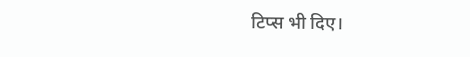टिप्स भी दिए।